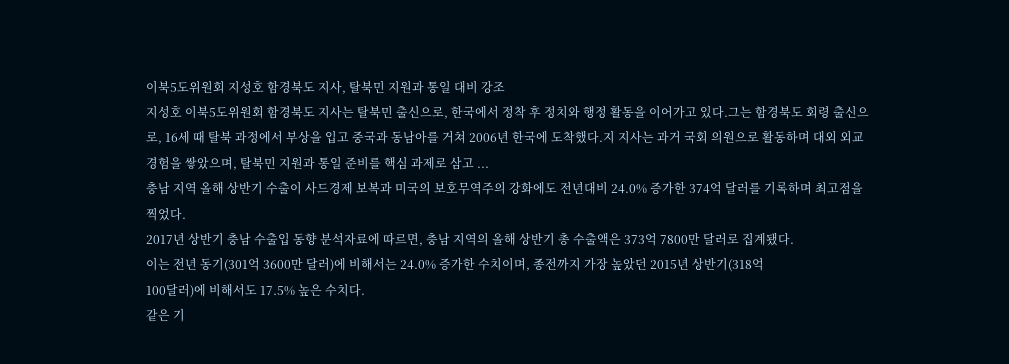이북5도위원회 지성호 함경북도 지사, 탈북민 지원과 통일 대비 강조
지성호 이북5도위원회 함경북도 지사는 탈북민 출신으로, 한국에서 정착 후 정치와 행정 활동을 이어가고 있다.그는 함경북도 회령 출신으로, 16세 때 탈북 과정에서 부상을 입고 중국과 동남아를 거쳐 2006년 한국에 도착했다.지 지사는 과거 국회 의원으로 활동하며 대외 외교 경험을 쌓았으며, 탈북민 지원과 통일 준비를 핵심 과제로 삼고 ...
충남 지역 올해 상반기 수출이 사드경제 보복과 미국의 보호무역주의 강화에도 전년대비 24.0% 증가한 374억 달러를 기록하며 최고점을 찍었다.
2017년 상반기 충남 수출입 동향 분석자료에 따르면, 충남 지역의 올해 상반기 총 수출액은 373억 7800만 달러로 집계됐다.
이는 전년 동기(301억 3600만 달러)에 비해서는 24.0% 증가한 수치이며, 종전까지 가장 높았던 2015년 상반기(318억
100달러)에 비해서도 17.5% 높은 수치다.
같은 기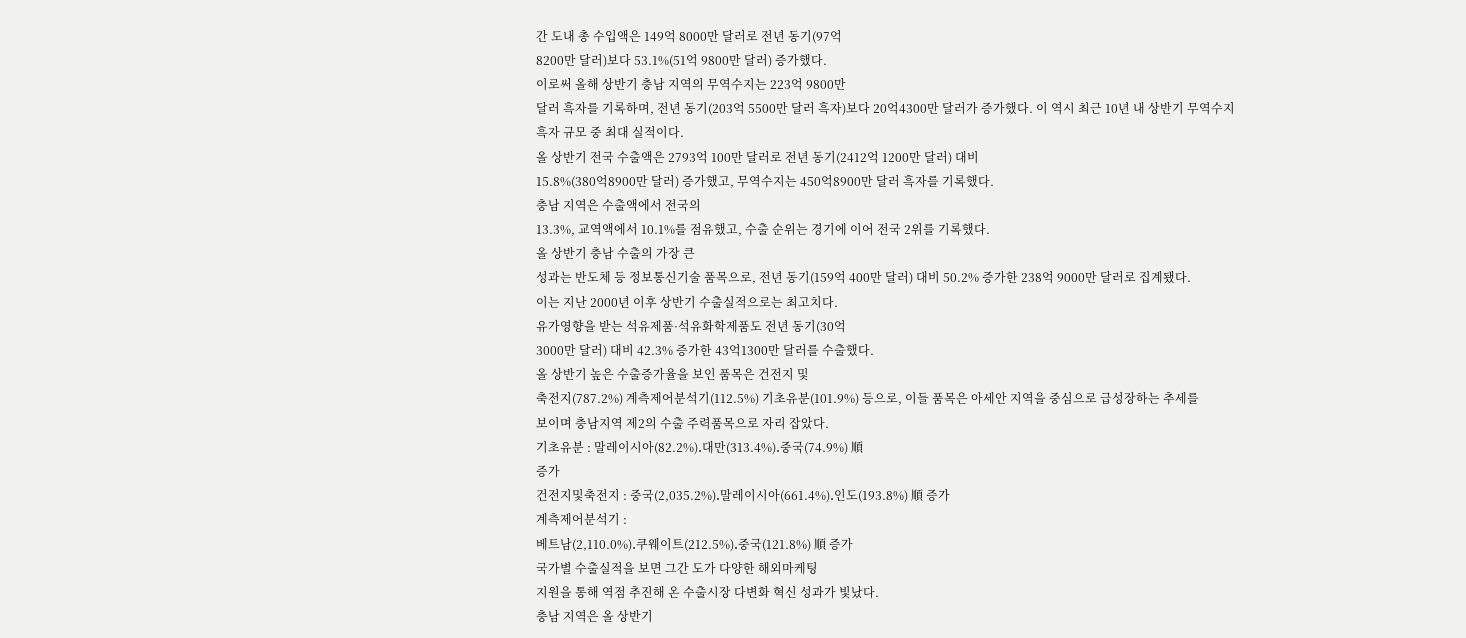간 도내 총 수입액은 149억 8000만 달러로 전년 동기(97억
8200만 달러)보다 53.1%(51억 9800만 달러) 증가했다.
이로써 올해 상반기 충남 지역의 무역수지는 223억 9800만
달러 흑자를 기록하며, 전년 동기(203억 5500만 달러 흑자)보다 20억4300만 달러가 증가했다. 이 역시 최근 10년 내 상반기 무역수지
흑자 규모 중 최대 실적이다.
올 상반기 전국 수출액은 2793억 100만 달러로 전년 동기(2412억 1200만 달러) 대비
15.8%(380억8900만 달러) 증가했고, 무역수지는 450억8900만 달러 흑자를 기록했다.
충남 지역은 수출액에서 전국의
13.3%, 교역액에서 10.1%를 점유했고, 수출 순위는 경기에 이어 전국 2위를 기록했다.
올 상반기 충남 수출의 가장 큰
성과는 반도체 등 정보통신기술 품목으로, 전년 동기(159억 400만 달러) 대비 50.2% 증가한 238억 9000만 달러로 집계됐다.
이는 지난 2000년 이후 상반기 수출실적으로는 최고치다.
유가영향을 받는 석유제품·석유화학제품도 전년 동기(30억
3000만 달러) 대비 42.3% 증가한 43억1300만 달러를 수출했다.
올 상반기 높은 수출증가율을 보인 품목은 건전지 및
축전지(787.2%) 계측제어분석기(112.5%) 기초유분(101.9%) 등으로, 이들 품목은 아세안 지역을 중심으로 급성장하는 추세를
보이며 충남지역 제2의 수출 주력품목으로 자리 잡았다.
기초유분 : 말레이시아(82.2%)․대만(313.4%)․중국(74.9%) 順
증가
건전지및축전지 : 중국(2,035.2%)․말레이시아(661.4%)․인도(193.8%) 順 증가
계측제어분석기 :
베트남(2,110.0%)․쿠웨이트(212.5%)․중국(121.8%) 順 증가
국가별 수출실적을 보면 그간 도가 다양한 해외마케팅
지원을 통해 역점 추진해 온 수출시장 다변화 혁신 성과가 빛났다.
충남 지역은 올 상반기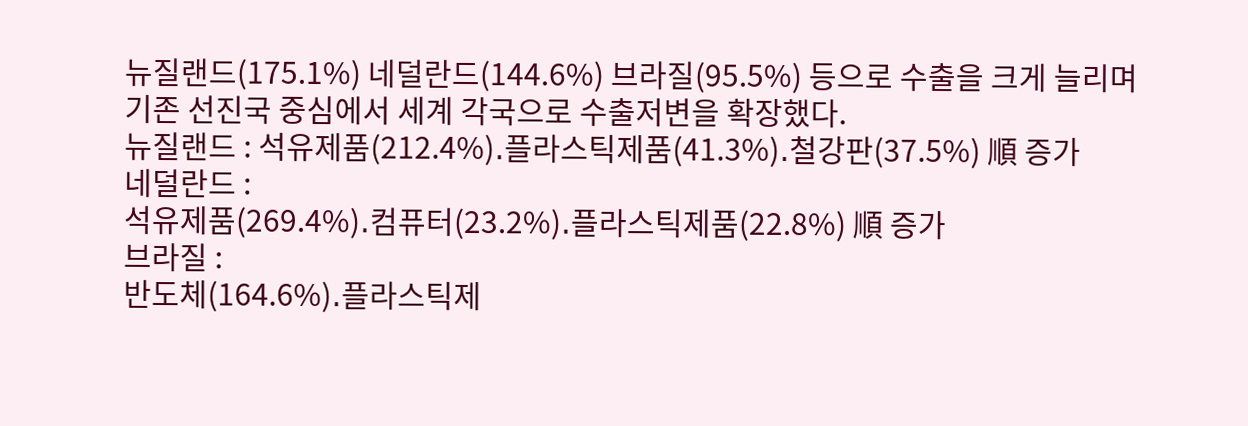뉴질랜드(175.1%) 네덜란드(144.6%) 브라질(95.5%) 등으로 수출을 크게 늘리며 기존 선진국 중심에서 세계 각국으로 수출저변을 확장했다.
뉴질랜드 : 석유제품(212.4%)․플라스틱제품(41.3%)․철강판(37.5%) 順 증가
네덜란드 :
석유제품(269.4%)․컴퓨터(23.2%)․플라스틱제품(22.8%) 順 증가
브라질 :
반도체(164.6%)․플라스틱제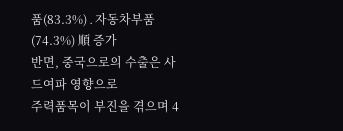품(83.3%)․자동차부품(74.3%) 順 증가
반면, 중국으로의 수출은 사드여파 영향으로
주력품목이 부진을 겪으며 4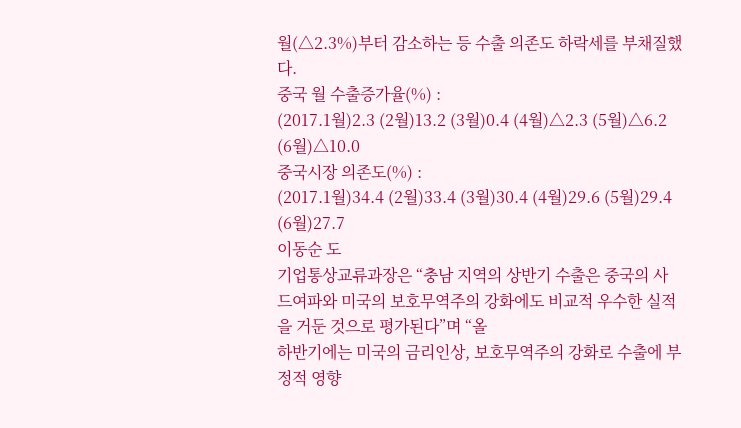월(△2.3%)부터 감소하는 등 수출 의존도 하락세를 부채질했다.
중국 월 수출증가율(%) :
(2017.1월)2.3 (2월)13.2 (3월)0.4 (4월)△2.3 (5월)△6.2 (6월)△10.0
중국시장 의존도(%) :
(2017.1월)34.4 (2월)33.4 (3월)30.4 (4월)29.6 (5월)29.4 (6월)27.7
이동순 도
기업통상교류과장은 “충남 지역의 상반기 수출은 중국의 사드여파와 미국의 보호무역주의 강화에도 비교적 우수한 실적을 거둔 것으로 평가된다”며 “올
하반기에는 미국의 금리인상, 보호무역주의 강화로 수출에 부정적 영향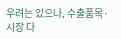우려는 있으나, 수출품목·시장 다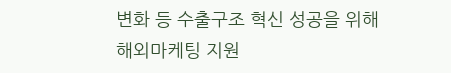변화 등 수출구조 혁신 성공을 위해
해외마케팅 지원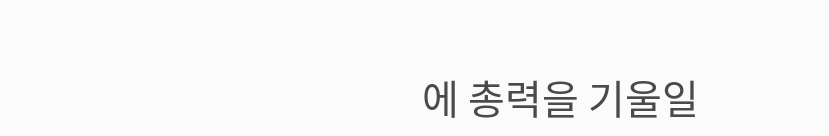에 총력을 기울일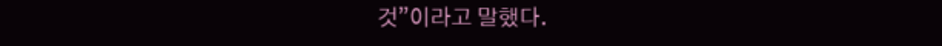것”이라고 말했다.